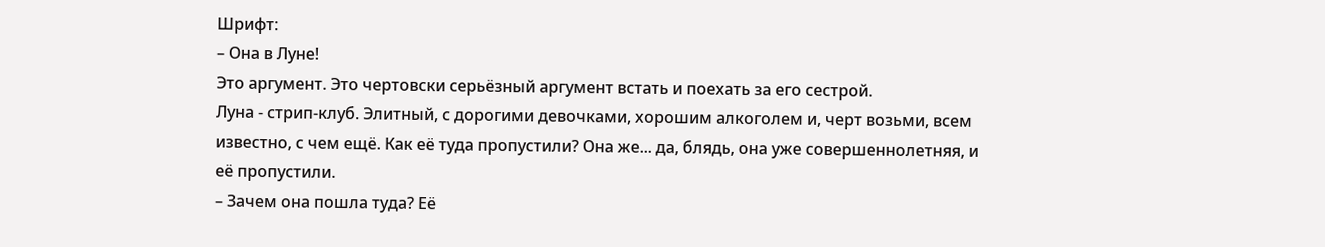Шрифт:
– Она в Луне!
Это аргумент. Это чертовски серьёзный аргумент встать и поехать за его сестрой.
Луна - стрип-клуб. Элитный, с дорогими девочками, хорошим алкоголем и, черт возьми, всем известно, с чем ещё. Как её туда пропустили? Она же... да, блядь, она уже совершеннолетняя, и её пропустили.
– Зачем она пошла туда? Её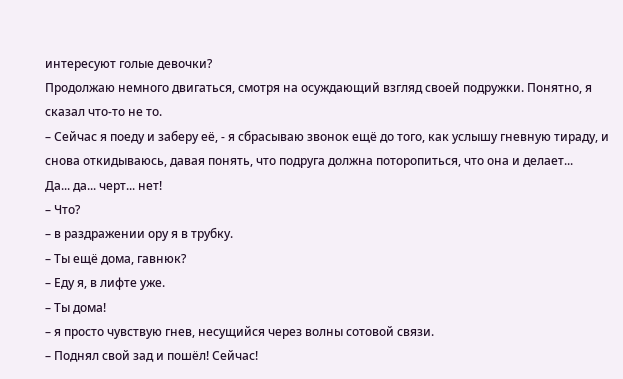интересуют голые девочки?
Продолжаю немного двигаться, смотря на осуждающий взгляд своей подружки. Понятно, я сказал что-то не то.
– Сейчас я поеду и заберу её, - я сбрасываю звонок ещё до того, как услышу гневную тираду, и снова откидываюсь, давая понять, что подруга должна поторопиться, что она и делает...
Да... да... черт... нет!
– Что?
– в раздражении ору я в трубку.
– Ты ещё дома, гавнюк?
– Еду я, в лифте уже.
– Ты дома!
– я просто чувствую гнев, несущийся через волны сотовой связи.
– Поднял свой зад и пошёл! Сейчас!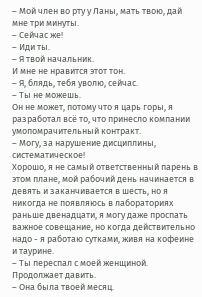– Мой член во рту у Ланы, мать твою, дай мне три минуты.
– Сейчас же!
– Иди ты.
– Я твой начальник.
И мне не нравится этот тон.
– Я, блядь, тебя уволю, сейчас.
– Ты не можешь.
Он не может, потому что я царь горы, я разработал всё то, что принесло компании умопомрачительный контракт.
– Могу, за нарушение дисциплины, систематическое!
Хорошо, я не самый ответственный парень в этом плане, мой рабочий день начинается в девять и заканчивается в шесть, но я никогда не появляюсь в лабораториях раньше двенадцати, я могу даже проспать важное совещание, но когда действительно надо - я работаю сутками, живя на кофеине и таурине.
– Ты переспал с моей женщиной.
Продолжает давить.
– Она была твоей месяц.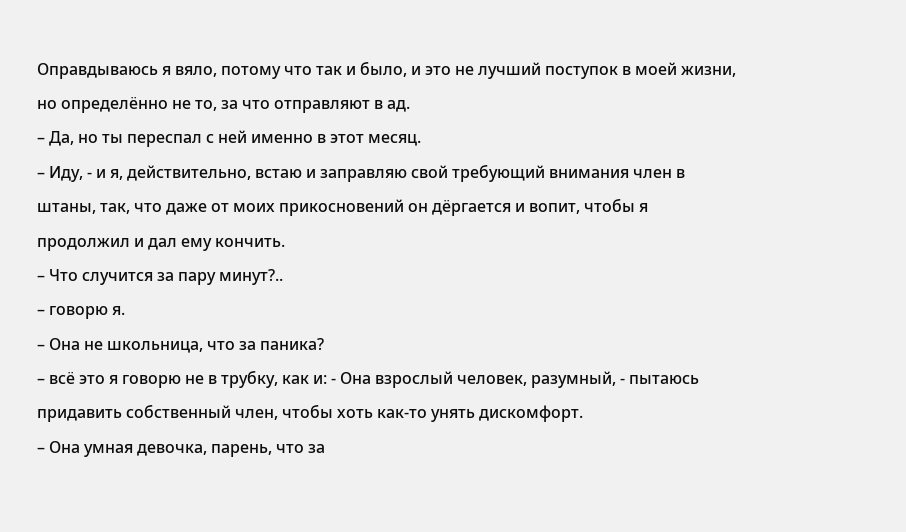Оправдываюсь я вяло, потому что так и было, и это не лучший поступок в моей жизни, но определённо не то, за что отправляют в ад.
– Да, но ты переспал с ней именно в этот месяц.
– Иду, - и я, действительно, встаю и заправляю свой требующий внимания член в штаны, так, что даже от моих прикосновений он дёргается и вопит, чтобы я продолжил и дал ему кончить.
– Что случится за пару минут?..
– говорю я.
– Она не школьница, что за паника?
– всё это я говорю не в трубку, как и: - Она взрослый человек, разумный, - пытаюсь придавить собственный член, чтобы хоть как-то унять дискомфорт.
– Она умная девочка, парень, что за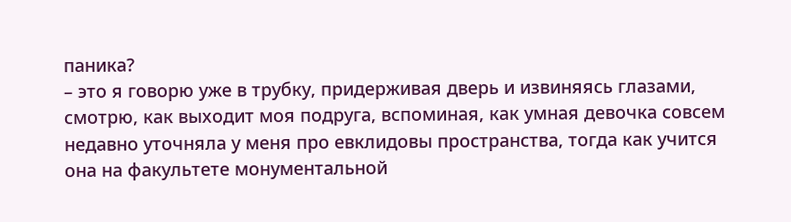паника?
– это я говорю уже в трубку, придерживая дверь и извиняясь глазами, смотрю, как выходит моя подруга, вспоминая, как умная девочка совсем недавно уточняла у меня про евклидовы пространства, тогда как учится она на факультете монументальной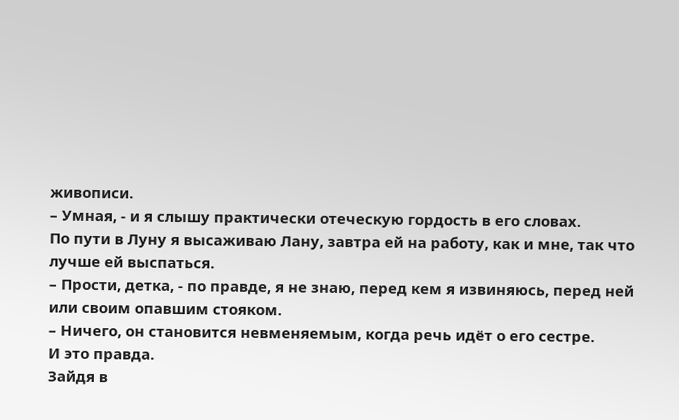живописи.
– Умная, - и я слышу практически отеческую гордость в его словах.
По пути в Луну я высаживаю Лану, завтра ей на работу, как и мне, так что лучше ей выспаться.
– Прости, детка, - по правде, я не знаю, перед кем я извиняюсь, перед ней или своим опавшим стояком.
– Ничего, он становится невменяемым, когда речь идёт о его сестре.
И это правда.
Зайдя в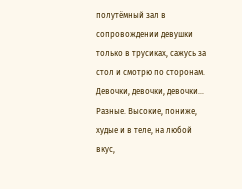полутёмный зал в сопровождении девушки только в трусиках, сажусь за стол и смотрю по сторонам.
Девочки, девочки, девочки... Разные. Высокие, пониже, худые и в теле, на любой вкус,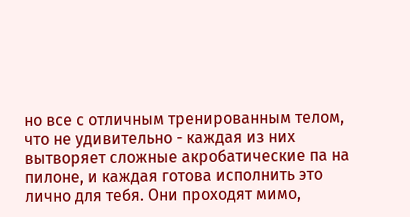но все с отличным тренированным телом, что не удивительно - каждая из них вытворяет сложные акробатические па на пилоне, и каждая готова исполнить это лично для тебя. Они проходят мимо,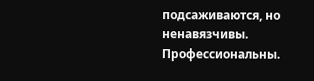подсаживаются, но ненавязчивы. Профессиональны.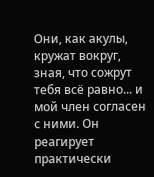Они, как акулы, кружат вокруг, зная, что сожрут тебя всё равно... и мой член согласен с ними. Он реагирует практически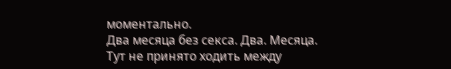моментально.
Два месяца без секса. Два. Месяца.
Тут не принято ходить между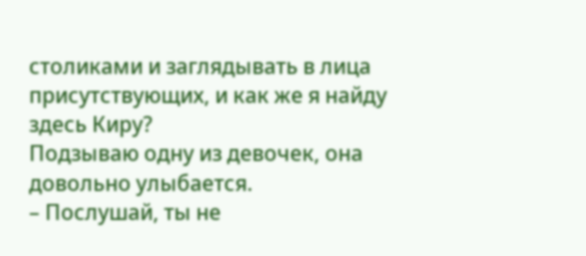столиками и заглядывать в лица присутствующих, и как же я найду здесь Киру?
Подзываю одну из девочек, она довольно улыбается.
– Послушай, ты не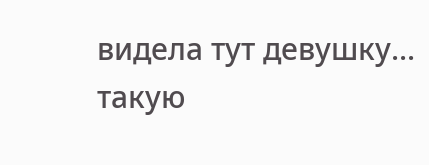видела тут девушку... такую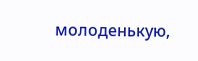молоденькую,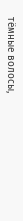тёмные волосы,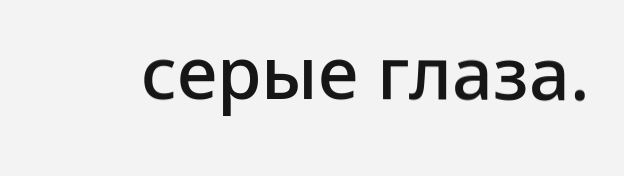серые глаза.